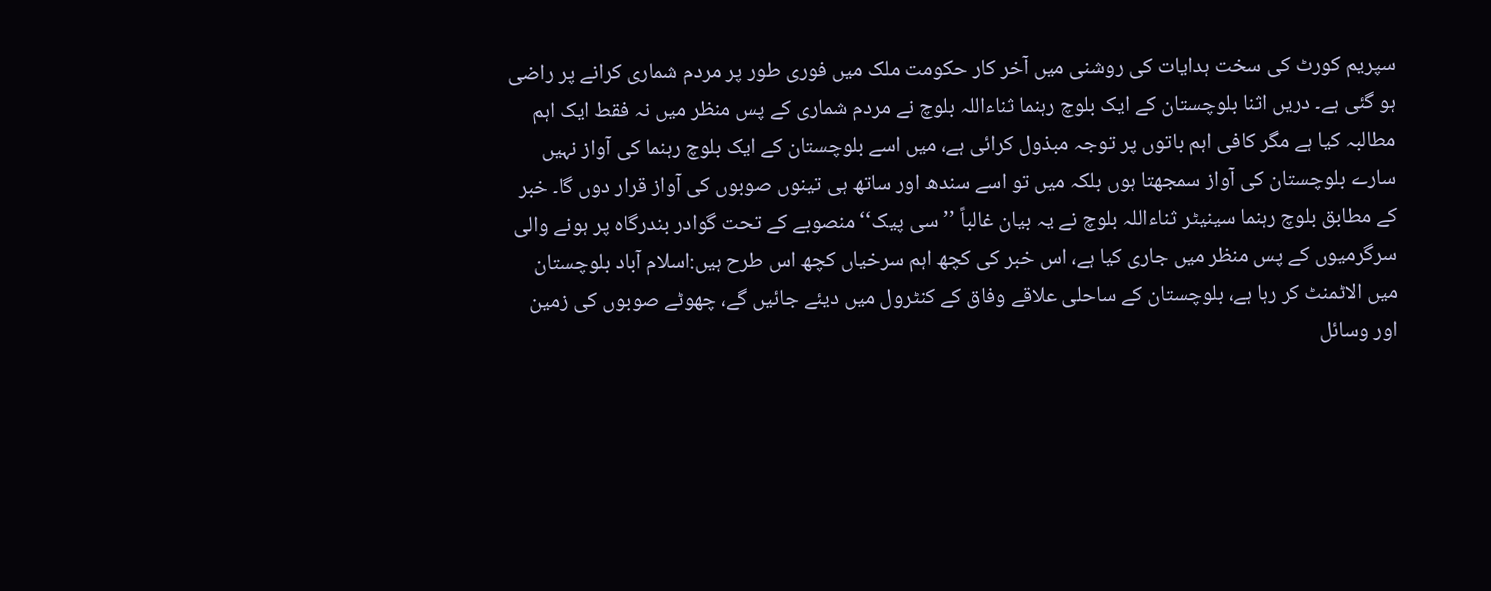سپریم کورٹ کی سخت ہدایات کی روشنی میں آخر کار حکومت ملک میں فوری طور پر مردم شماری کرانے پر راضی ہو گئی ہے۔ دریں اثنا بلوچستان کے ایک بلوچ رہنما ثناءاللہ بلوچ نے مردم شماری کے پس منظر میں نہ فقط ایک اہم مطالبہ کیا ہے مگر کافی اہم باتوں پر توجہ مبذول کرائی ہے، میں اسے بلوچستان کے ایک بلوچ رہنما کی آواز نہیں سارے بلوچستان کی آواز سمجھتا ہوں بلکہ میں تو اسے سندھ اور ساتھ ہی تینوں صوبوں کی آواز قرار دوں گا۔ خبر کے مطابق بلوچ رہنما سینیٹر ثناءاللہ بلوچ نے یہ بیان غالباً ’’سی پیک‘‘ منصوبے کے تحت گوادر بندرگاہ پر ہونے والی سرگرمیوں کے پس منظر میں جاری کیا ہے، اس خبر کی کچھ اہم سرخیاں کچھ اس طرح ہیں:اسلام آباد بلوچستان میں الاٹمنٹ کر رہا ہے، بلوچستان کے ساحلی علاقے وفاق کے کنٹرول میں دیئے جائیں گے، چھوٹے صوبوں کی زمین اور وسائل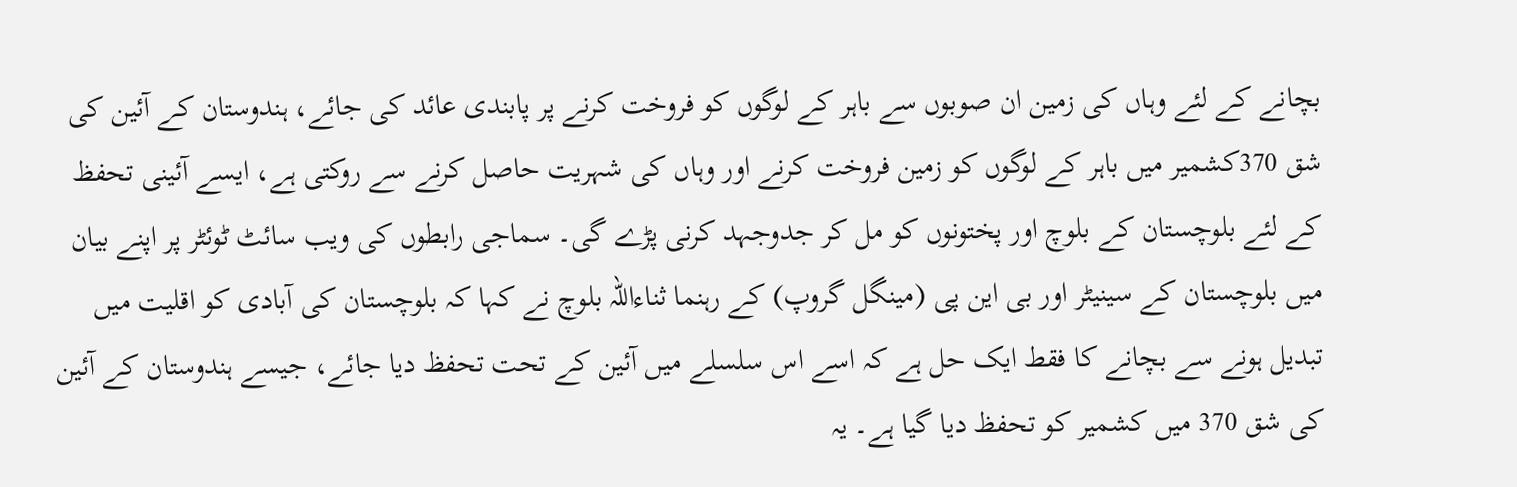بچانے کے لئے وہاں کی زمین ان صوبوں سے باہر کے لوگوں کو فروخت کرنے پر پابندی عائد کی جائے، ہندوستان کے آئین کی شق 370کشمیر میں باہر کے لوگوں کو زمین فروخت کرنے اور وہاں کی شہریت حاصل کرنے سے روکتی ہے، ایسے آئینی تحفظ کے لئے بلوچستان کے بلوچ اور پختونوں کو مل کر جدوجہد کرنی پڑے گی۔ سماجی رابطوں کی ویب سائٹ ٹوئٹر پر اپنے بیان میں بلوچستان کے سینیٹر اور بی این پی (مینگل گروپ) کے رہنما ثناءاللہ بلوچ نے کہا کہ بلوچستان کی آبادی کو اقلیت میں تبدیل ہونے سے بچانے کا فقط ایک حل ہے کہ اسے اس سلسلے میں آئین کے تحت تحفظ دیا جائے، جیسے ہندوستان کے آئین کی شق 370 میں کشمیر کو تحفظ دیا گیا ہے۔ یہ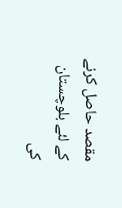مقصد حاصل کرنے کے لئے بلوچستان کی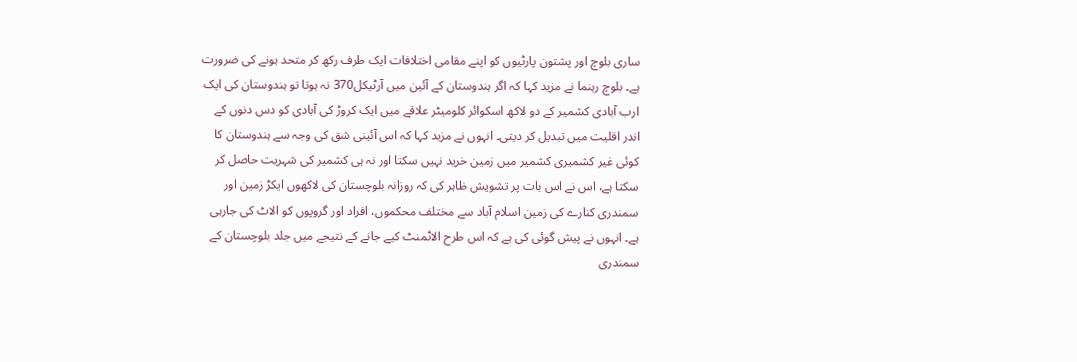ساری بلوچ اور پشتون پارٹیوں کو اپنے مقامی اختلافات ایک طرف رکھ کر متحد ہونے کی ضرورت ہے۔ بلوچ رہنما نے مزید کہا کہ اگر ہندوستان کے آئین میں آرٹیکل370 نہ ہوتا تو ہندوستان کی ایک ارب آبادی کشمیر کے دو لاکھ اسکوائر کلومیٹر علاقے میں ایک کروڑ کی آبادی کو دس دنوں کے اندر اقلیت میں تبدیل کر دیتی۔ انہوں نے مزید کہا کہ اس آئینی شق کی وجہ سے ہندوستان کا کوئی غیر کشمیری کشمیر میں زمین خرید نہیں سکتا اور نہ ہی کشمیر کی شہریت حاصل کر سکتا ہے، اس نے اس بات پر تشویش ظاہر کی کہ روزانہ بلوچستان کی لاکھوں ایکڑ زمین اور سمندری کنارے کی زمین اسلام آباد سے مختلف محکموں، افراد اور گروپوں کو الاٹ کی جارہی ہے۔ انہوں نے پیش گوئی کی ہے کہ اس طرح الاٹمنٹ کیے جانے کے نتیجے میں جلد بلوچستان کے سمندری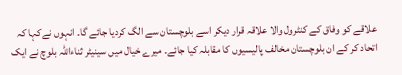علاقے کو وفاق کے کنٹرول والا علاقہ قرار دیکر اسے بلوچستان سے الگ کردیا جائے گا۔ انہوں نےکہا کہ اتحاد کر کے ان بلوچستان مخالف پالیسیوں کا مقابلہ کیا جائے۔ میرے خیال میں سینیٹر ثناءاللہ بلوچ نے ایک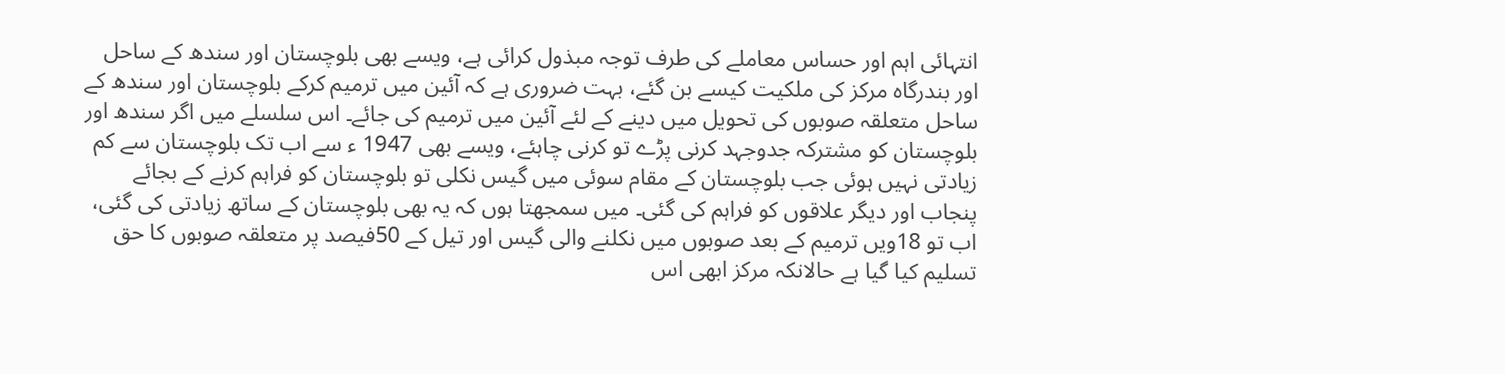انتہائی اہم اور حساس معاملے کی طرف توجہ مبذول کرائی ہے، ویسے بھی بلوچستان اور سندھ کے ساحل اور بندرگاہ مرکز کی ملکیت کیسے بن گئے، بہت ضروری ہے کہ آئین میں ترمیم کرکے بلوچستان اور سندھ کے ساحل متعلقہ صوبوں کی تحویل میں دینے کے لئے آئین میں ترمیم کی جائے۔ اس سلسلے میں اگر سندھ اور بلوچستان کو مشترکہ جدوجہد کرنی پڑے تو کرنی چاہئے، ویسے بھی 1947 ء سے اب تک بلوچستان سے کم زیادتی نہیں ہوئی جب بلوچستان کے مقام سوئی میں گیس نکلی تو بلوچستان کو فراہم کرنے کے بجائے پنجاب اور دیگر علاقوں کو فراہم کی گئی۔ میں سمجھتا ہوں کہ یہ بھی بلوچستان کے ساتھ زیادتی کی گئی، اب تو 18ویں ترمیم کے بعد صوبوں میں نکلنے والی گیس اور تیل کے 50فیصد پر متعلقہ صوبوں کا حق تسلیم کیا گیا ہے حالانکہ مرکز ابھی اس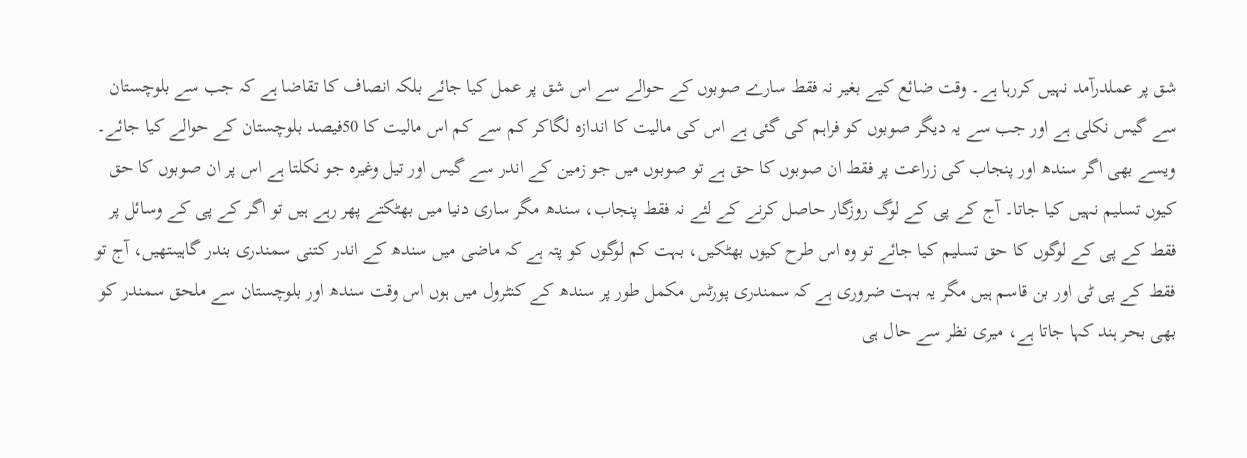شق پر عملدرآمد نہیں کررہا ہے۔ وقت ضائع کیے بغیر نہ فقط سارے صوبوں کے حوالے سے اس شق پر عمل کیا جائے بلکہ انصاف کا تقاضا ہے کہ جب سے بلوچستان سے گیس نکلی ہے اور جب سے یہ دیگر صوبوں کو فراہم کی گئی ہے اس کی مالیت کا اندازہ لگاکر کم سے کم اس مالیت کا 50فیصد بلوچستان کے حوالے کیا جائے۔ ویسے بھی اگر سندھ اور پنجاب کی زراعت پر فقط ان صوبوں کا حق ہے تو صوبوں میں جو زمین کے اندر سے گیس اور تیل وغیرہ جو نکلتا ہے اس پر ان صوبوں کا حق کیوں تسلیم نہیں کیا جاتا۔ آج کے پی کے لوگ روزگار حاصل کرنے کے لئے نہ فقط پنجاب، سندھ مگر ساری دنیا میں بھٹکتے پھر رہے ہیں تو اگر کے پی کے وسائل پر فقط کے پی کے لوگوں کا حق تسلیم کیا جائے تو وہ اس طرح کیوں بھٹکیں، بہت کم لوگوں کو پتہ ہے کہ ماضی میں سندھ کے اندر کتنی سمندری بندر گاہیںتھیں، آج تو فقط کے پی ٹی اور بن قاسم ہیں مگر یہ بہت ضروری ہے کہ سمندری پورٹس مکمل طور پر سندھ کے کنٹرول میں ہوں اس وقت سندھ اور بلوچستان سے ملحق سمندر کو بھی بحر ہند کہا جاتا ہے، میری نظر سے حال ہی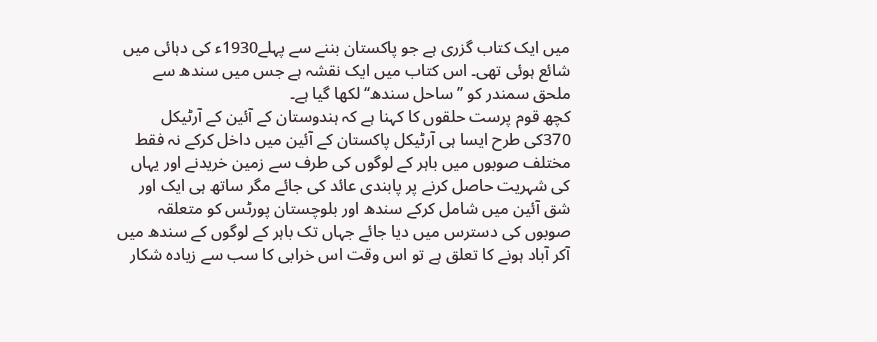میں ایک کتاب گزری ہے جو پاکستان بننے سے پہلے1930ء کی دہائی میں شائع ہوئی تھی۔ اس کتاب میں ایک نقشہ ہے جس میں سندھ سے ملحق سمندر کو ’’ساحل سندھ‘‘ لکھا گیا ہے۔
کچھ قوم پرست حلقوں کا کہنا ہے کہ ہندوستان کے آئین کے آرٹیکل 370کی طرح ایسا ہی آرٹیکل پاکستان کے آئین میں داخل کرکے نہ فقط مختلف صوبوں میں باہر کے لوگوں کی طرف سے زمین خریدنے اور یہاں کی شہریت حاصل کرنے پر پابندی عائد کی جائے مگر ساتھ ہی ایک اور شق آئین میں شامل کرکے سندھ اور بلوچستان پورٹس کو متعلقہ صوبوں کی دسترس میں دیا جائے جہاں تک باہر کے لوگوں کے سندھ میں آکر آباد ہونے کا تعلق ہے تو اس وقت اس خرابی کا سب سے زیادہ شکار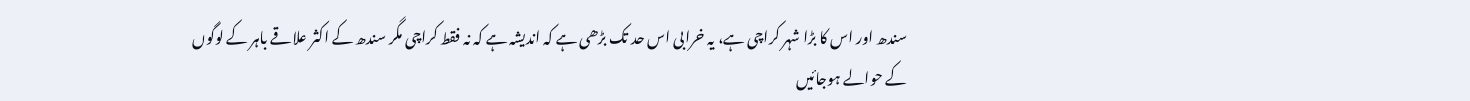سندھ اور اس کا بڑا شہر کراچی ہے، یہ خرابی اس حد تک بڑھی ہے کہ اندیشہ ہے کہ نہ فقط کراچی مگر سندھ کے اکثر علاقے باہر کے لوگوں کے حوالے ہوجائیں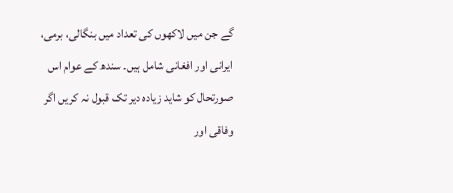گے جن میں لاکھوں کی تعداد میں بنگالی، برمی، ایرانی اور افغانی شامل ہیں۔ سندھ کے عوام اس صورتحال کو شاید زیادہ دیر تک قبول نہ کریں اگر وفاقی اور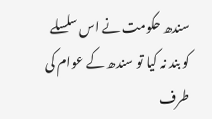سندھ حکومت نے اس سلسلے کو بند نہ کیا تو سندھ کے عوام کی طرف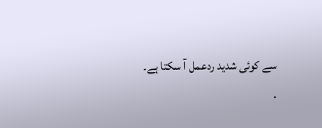سے کوئی شدید ردعمل آ سکتا ہے۔
.